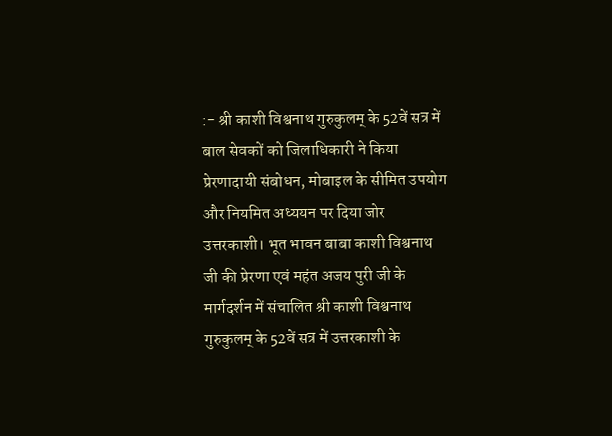:- श्री काशी विश्वनाथ गुरुकुलम् के 52वें सत्र में बाल सेवकों को जिलाधिकारी ने किया प्रेरणादायी संबोधन, मोबाइल के सीमित उपयोग और नियमित अध्ययन पर दिया जोर
उत्तरकाशी। भूत भावन बाबा काशी विश्वनाथ जी की प्रेरणा एवं महंत अजय पुरी जी के मार्गदर्शन में संचालित श्री काशी विश्वनाथ गुरुकुलम् के 52वें सत्र में उत्तरकाशी के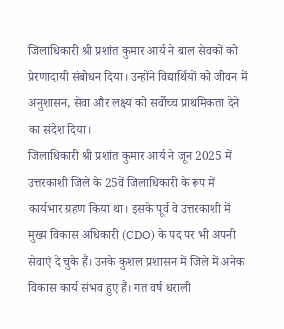जिलाधिकारी श्री प्रशांत कुमार आर्य ने बाल सेवकों को प्रेरणादायी संबोधन दिया। उन्होंने विद्यार्थियों को जीवन में अनुशासन, सेवा और लक्ष्य को सर्वोच्च प्राथमिकता देने का संदेश दिया।
जिलाधिकारी श्री प्रशांत कुमार आर्य ने जून 2025 में उत्तरकाशी जिले के 25वें जिलाधिकारी के रूप में कार्यभार ग्रहण किया था। इसके पूर्व वे उत्तरकाशी में मुख्य विकास अधिकारी (CDO) के पद पर भी अपनी सेवाएं दे चुके हैं। उनके कुशल प्रशासन में जिले में अनेक विकास कार्य संभव हुए हैं। गत वर्ष धराली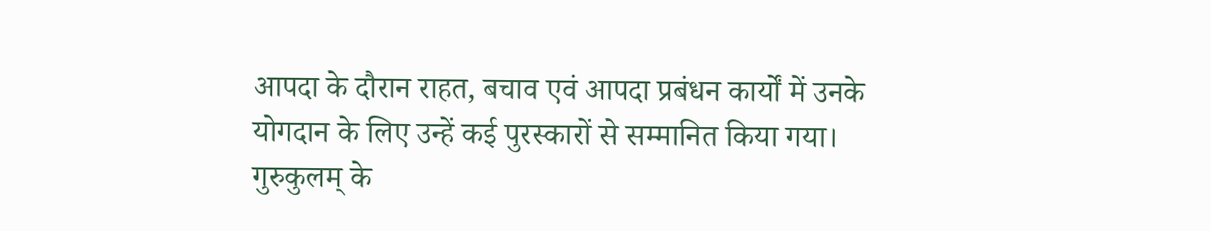आपदा के दौरान राहत, बचाव एवं आपदा प्रबंधन कार्यों में उनके योगदान के लिए उन्हें कई पुरस्कारों से सम्मानित किया गया।
गुरुकुलम् के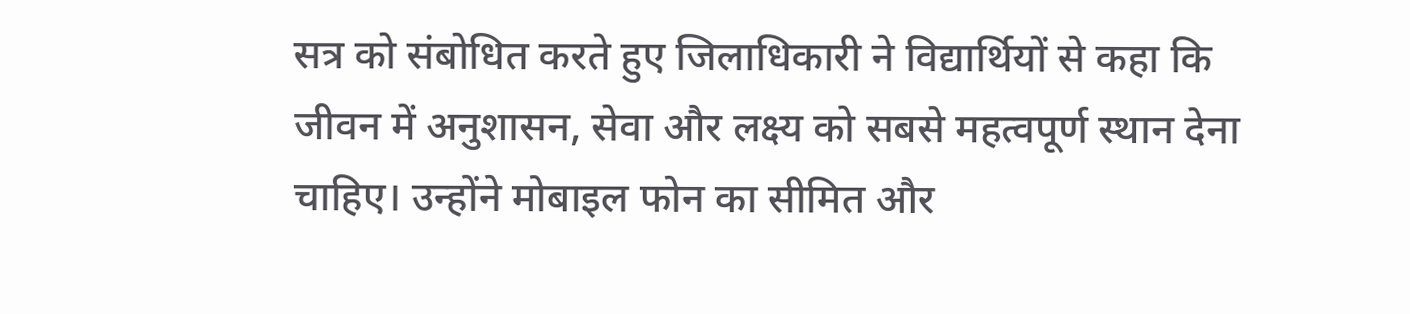सत्र को संबोधित करते हुए जिलाधिकारी ने विद्यार्थियों से कहा कि जीवन में अनुशासन, सेवा और लक्ष्य को सबसे महत्वपूर्ण स्थान देना चाहिए। उन्होंने मोबाइल फोन का सीमित और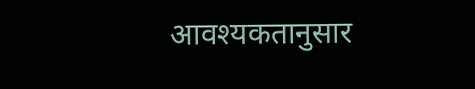आवश्यकतानुसार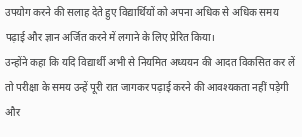उपयोग करने की सलाह देते हुए विद्यार्थियों को अपना अधिक से अधिक समय पढ़ाई और ज्ञान अर्जित करने में लगाने के लिए प्रेरित किया।
उन्होंने कहा कि यदि विद्यार्थी अभी से नियमित अध्ययन की आदत विकसित कर लें तो परीक्षा के समय उन्हें पूरी रात जागकर पढ़ाई करने की आवश्यकता नहीं पड़ेगी और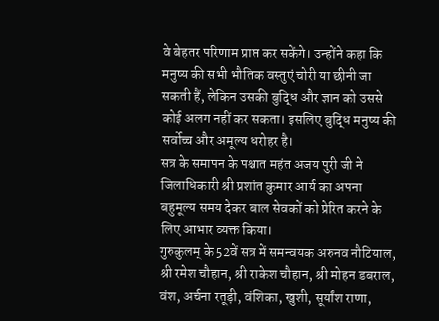वे बेहतर परिणाम प्राप्त कर सकेंगे। उन्होंने कहा कि मनुष्य की सभी भौतिक वस्तुएं चोरी या छीनी जा सकती हैं, लेकिन उसकी बुद्धि और ज्ञान को उससे कोई अलग नहीं कर सकता। इसलिए बुद्धि मनुष्य की सर्वोच्च और अमूल्य धरोहर है।
सत्र के समापन के पश्चात महंत अजय पुरी जी ने जिलाधिकारी श्री प्रशांत कुमार आर्य का अपना बहुमूल्य समय देकर बाल सेवकों को प्रेरित करने के लिए आभार व्यक्त किया।
गुरुकुलम् के 52वें सत्र में समन्वयक अरुनव नौटियाल, श्री रमेश चौहान, श्री राकेश चौहान, श्री मोहन डबराल, वंश, अर्चना रतूड़ी, वंशिका, खुशी, सूर्यांश राणा,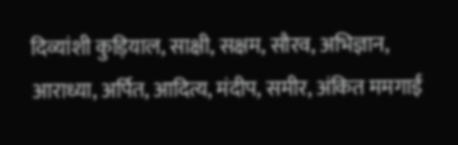दिव्यांशी कुड़ियाल, साक्षी, सक्षम, सौरव, अभिज्ञान, आराध्या, अर्पित, आदित्य, मंदीप, समीर, अंकित ममगाईं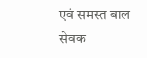एवं समस्त बाल सेवक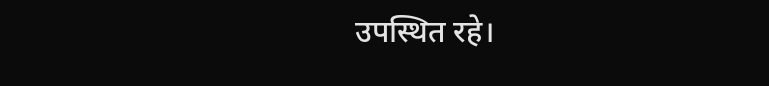उपस्थित रहे।